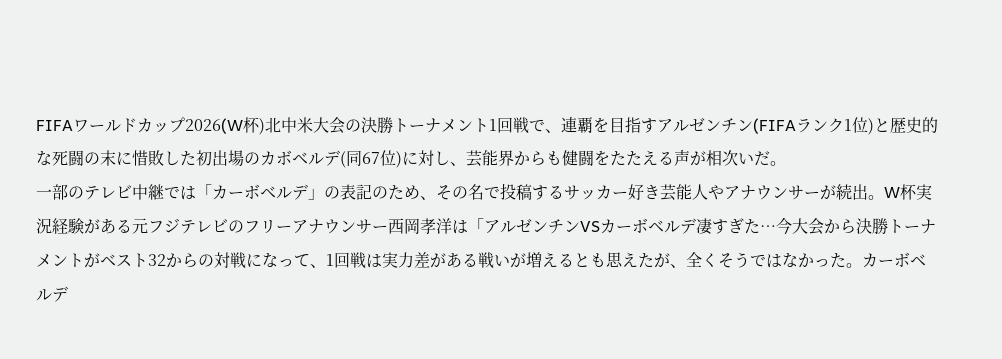FIFAワールドカップ2026(W杯)北中米大会の決勝トーナメント1回戦で、連覇を目指すアルゼンチン(FIFAランク1位)と歴史的な死闘の末に惜敗した初出場のカボベルデ(同67位)に対し、芸能界からも健闘をたたえる声が相次いだ。
一部のテレビ中継では「カーボベルデ」の表記のため、その名で投稿するサッカー好き芸能人やアナウンサーが続出。W杯実況経験がある元フジテレビのフリーアナウンサー西岡孝洋は「アルゼンチンVSカーボベルデ凄すぎた…今大会から決勝トーナメントがベスト32からの対戦になって、1回戦は実力差がある戦いが増えるとも思えたが、全くそうではなかった。カーボベルデ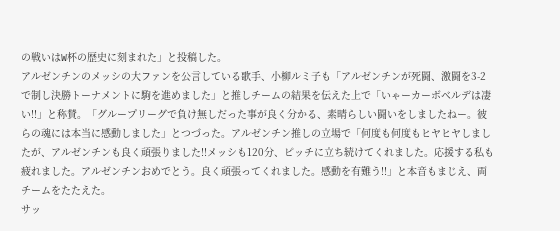の戦いはW杯の歴史に刻まれた」と投稿した。
アルゼンチンのメッシの大ファンを公言している歌手、小柳ルミ子も「アルゼンチンが死闘、激闘を3-2で制し決勝トーナメントに駒を進めました」と推しチームの結果を伝えた上で「いゃーカーボベルデは凄い!!」と称賛。「グループリーグで負け無しだった事が良く分かる、素晴らしい闘いをしましたねー。彼らの魂には本当に感動しました」とつづった。アルゼンチン推しの立場で「何度も何度もヒヤヒヤしましたが、アルゼンチンも良く頑張りました!!メッシも120分、ピッチに立ち続けてくれました。応援する私も疲れました。アルゼンチンおめでとう。良く頑張ってくれました。感動を有難う!!」と本音もまじえ、両チームをたたえた。
サッ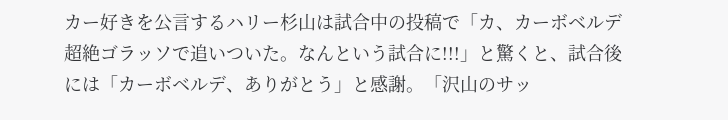カー好きを公言するハリー杉山は試合中の投稿で「カ、カーボベルデ超絶ゴラッソで追いついた。なんという試合に!!!」と驚くと、試合後には「カーボベルデ、ありがとう」と感謝。「沢山のサッ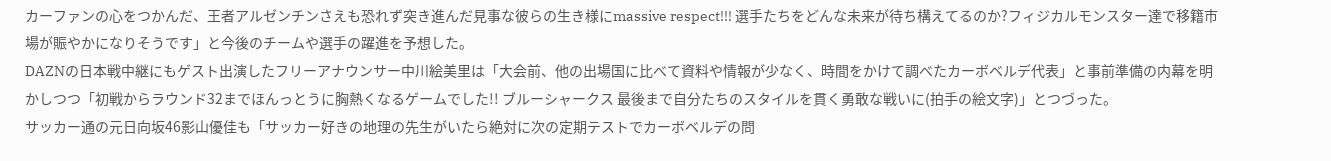カーファンの心をつかんだ、王者アルゼンチンさえも恐れず突き進んだ見事な彼らの生き様にmassive respect!!! 選手たちをどんな未来が待ち構えてるのか?フィジカルモンスター達で移籍市場が賑やかになりそうです」と今後のチームや選手の躍進を予想した。
DAZNの日本戦中継にもゲスト出演したフリーアナウンサー中川絵美里は「大会前、他の出場国に比べて資料や情報が少なく、時間をかけて調べたカーボベルデ代表」と事前準備の内幕を明かしつつ「初戦からラウンド32までほんっとうに胸熱くなるゲームでした!! ブルーシャークス 最後まで自分たちのスタイルを貫く勇敢な戦いに(拍手の絵文字)」とつづった。
サッカー通の元日向坂46影山優佳も「サッカー好きの地理の先生がいたら絶対に次の定期テストでカーボベルデの問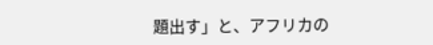題出す」と、アフリカの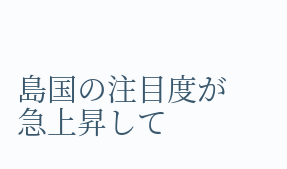島国の注目度が急上昇して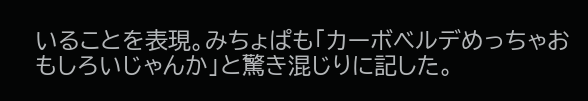いることを表現。みちょぱも「カーボベルデめっちゃおもしろいじゃんか」と驚き混じりに記した。